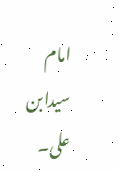امام سیدابن علی۔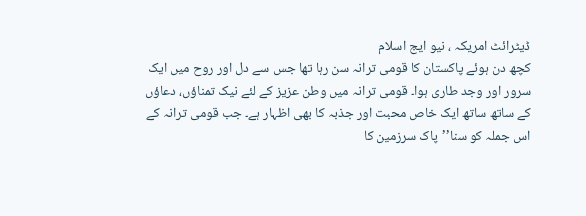ڈیٹرائٹ امریکہ ، نیو ایج اسلام
کچھ دن ہوئے پاکستان کا قومی ترانہ سن رہا تھا جس سے دل اور روح میں ایک سرور اور وجد طاری ہوا۔ قومی ترانہ میں وطن عزیز کے لئے نیک تمناؤں، دعاؤں کے ساتھ ساتھ ایک خاص محبت اور جذبہ کا بھی اظہار ہے۔ جب قومی ترانہ کے اس جملہ کو سنا’’پاک سرزمین کا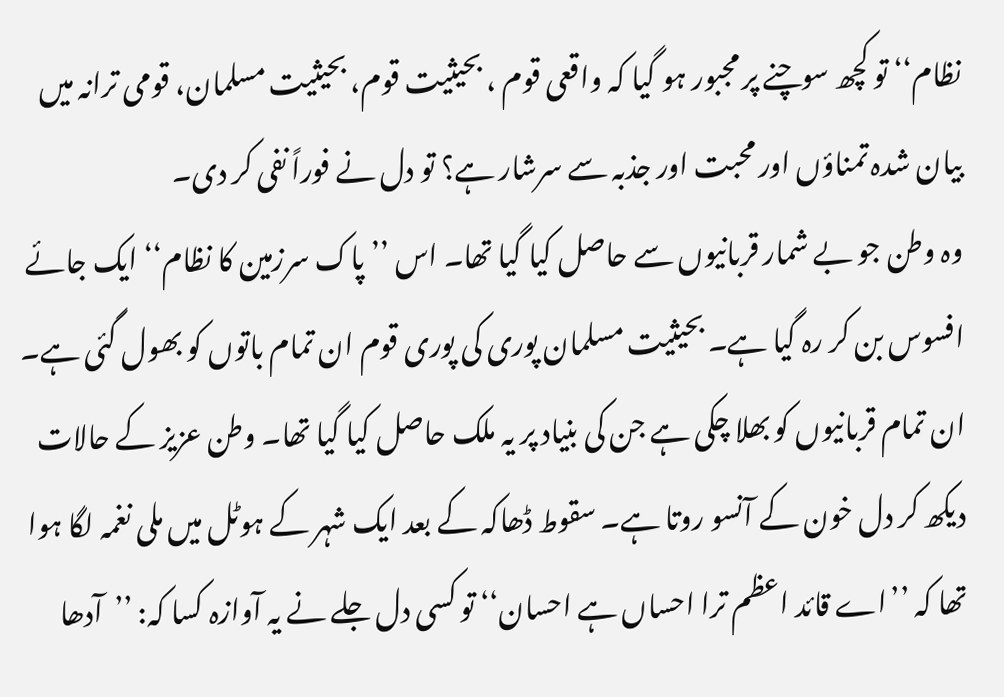نظام‘‘ تو کچھ سوچنے پر مجبور ہو گیا کہ واقعی قوم ، بحیثیت قوم، بحیثیت مسلمان، قومی ترانہ میں بیان شدہ تمناؤں اور محبت اور جذبہ سے سرشار ہے؟ تو دل نے فوراً نفی کر دی۔
وہ وطن جو بے شمار قربانیوں سے حاصل کیا گیا تھا۔ اس ’’پاک سرزمین کا نظام‘‘ ایک جائے افسوس بن کر رہ گیا ہے۔ بحیثیت مسلمان پوری کی پوری قوم ان تمام باتوں کو بھول گئی ہے۔ ان تمام قربانیوں کو بھلا چکی ہے جن کی بنیاد پر یہ ملک حاصل کیا گیا تھا۔ وطن عزیز کے حالات دیکھ کر دل خون کے آنسو روتا ہے۔ سقوط ڈھاکہ کے بعد ایک شہر کے ہوٹل میں ملی نغمہ لگا ہوا تھا کہ ’’اے قائد اعظم ترا احساں ہے احسان‘‘ تو کسی دل جلے نے یہ آوازہ کسا کہ: ’’آدھا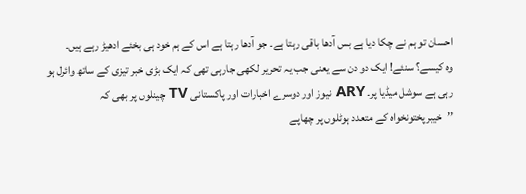احسان تو ہم نے چکا دیا ہے بس آدھا باقی رہتا ہے۔ جو آدھا رہتا ہے اس کے ہم خود ہی بخئے ادھیڑ رہے ہیں۔
وہ کیسے؟ سنئے! ایک دو دن سے یعنی جب یہ تحریر لکھی جارہی تھی کہ ایک بڑی خبر تیزی کے ساتھ وائرل ہو رہی ہے سوشل میڈیا پر۔ ARY نیوز اور دوسرے اخبارات اور پاکستانی TV چینلوں پر بھی کہ ’’خیبرپختونخواہ کے متعدد ہوٹلوں پر چھاپے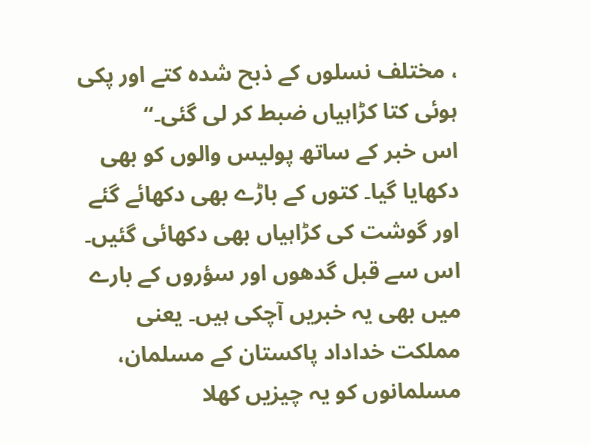، مختلف نسلوں کے ذبح شدہ کتے اور پکی ہوئی کتا کڑاہیاں ضبط کر لی گئی۔‘‘
اس خبر کے ساتھ پولیس والوں کو بھی دکھایا گیا۔ کتوں کے باڑے بھی دکھائے گئے اور گوشت کی کڑاہیاں بھی دکھائی گئیں۔
اس سے قبل گدھوں اور سؤروں کے بارے میں بھی یہ خبریں آچکی ہیں۔ یعنی مملکت خداداد پاکستان کے مسلمان، مسلمانوں کو یہ چیزیں کھلا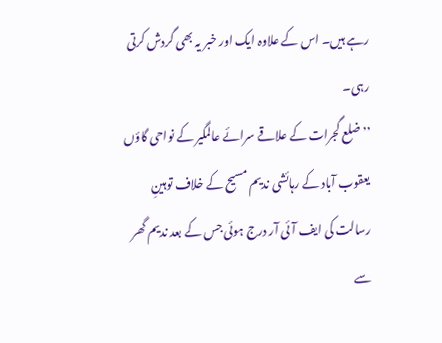رہے ہیں۔ اس کے علاوہ ایک اور خبر یہ بھی گردش کرتی رہی۔
’’ضلع گجرات کے علاقے سرائے عالمگیر کے نواحی گاؤں یعقوب آباد کے رہائشی ندیم مسیح کے خلاف توہینِ رسالت کی ایف آئی آر درج ہوئی جس کے بعد ندیم گھر سے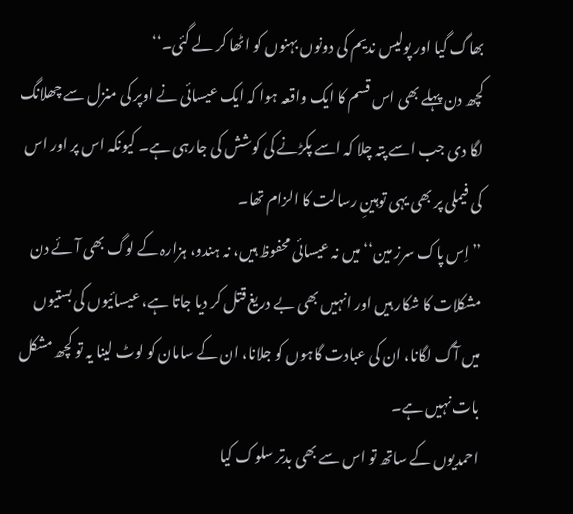بھاگ گیا اور پولیس ندیم کی دونوں بہنوں کو اٹھا کر لے گئی۔‘‘
کچھ دن پہلے بھی اس قسم کا ایک واقعہ ہوا کہ ایک عیسائی نے اوپر کی منزل سے چھلانگ لگا دی جب اسے پتہ چلا کہ اسے پکڑنے کی کوشش کی جارہی ہے۔ کیونکہ اس پر اور اس کی فیملی پر بھی یہی توہینِ رسالت کا الزام تھا۔
’’اِس پاک سرز مین‘‘ میں نہ عیسائی محفوظ ہیں، نہ ہندو، ہزارہ کے لوگ بھی آئے دن مشکلات کا شکار ہیں اور انہیں بھی بے دریغ قتل کر دیا جاتا ہے، عیسائیوں کی بستیوں میں آگ لگانا، ان کی عبادت گاہوں کو جلانا، ان کے سامان کو لوٹ لینا یہ تو کچھ مشکل بات نہیں ہے۔
احمدیوں کے ساتھ تو اس سے بھی بدتر سلوک کیا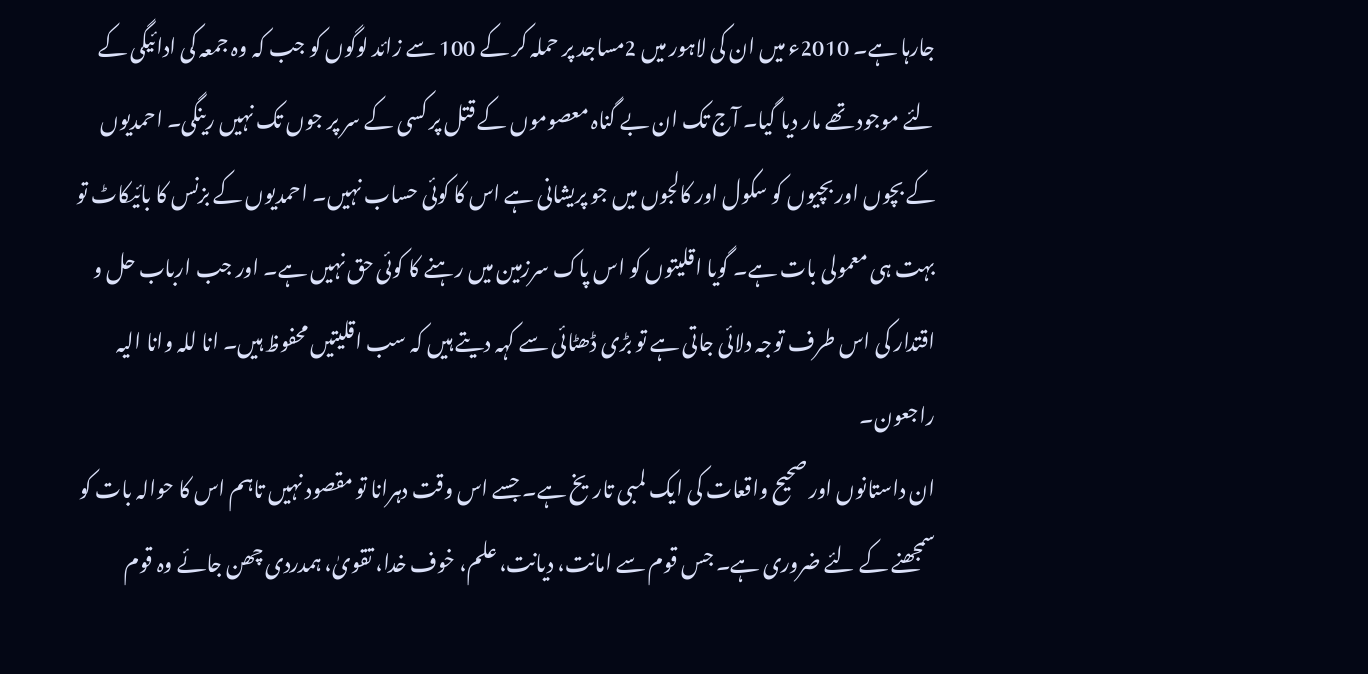جارہا ہے۔ 2010ء میں ان کی لاہور میں 2مساجد پر حملہ کر کے 100 سے زائد لوگوں کو جب کہ وہ جمعہ کی ادائیگی کے لئے موجود تھے مار دیا گیا۔ آج تک ان بے گناہ معصوموں کے قتل پر کسی کے سر پر جوں تک نہیں رینگی۔ احمدیوں کے بچوں اور بچیوں کو سکول اور کالجوں میں جو پریشانی ہے اس کا کوئی حساب نہیں۔ احمدیوں کے بزنس کا بائیکاٹ تو بہت ہی معمولی بات ہے۔ گویا اقلیتوں کو اس پاک سرزمین میں رہنے کا کوئی حق نہیں ہے۔ اور جب ارباب حل و اقتدار کی اس طرف توجہ دلائی جاتی ہے تو بڑی ڈھٹائی سے کہہ دیتے ہیں کہ سب اقلیتیں محفوظ ہیں۔ انا للہ وانا الیہ راجعون۔
ان داستانوں اور صحیح واقعات کی ایک لمبی تاریخ ہے۔ جسے اس وقت دہرانا تو مقصود نہیں تاہم اس کا حوالہ بات کو سمجھنے کے لئے ضروری ہے۔ جس قوم سے امانت، دیانت، علم، خوف خدا، تقویٰ، ہمدردی چھن جائے وہ قوم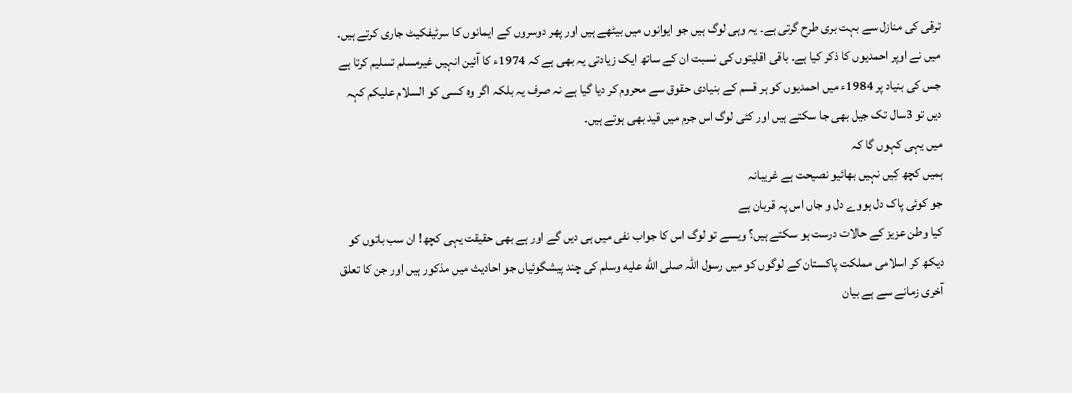ترقی کی منازل سے بہت بری طرح گرتی ہے۔ یہ وہی لوگ ہیں جو ایوانوں میں بیٹھے ہیں اور پھر دوسروں کے ایمانوں کا سرٹیفکیٹ جاری کرتے ہیں۔ میں نے اوپر احمدیوں کا ذکر کیا ہے۔ باقی اقلیتوں کی نسبت ان کے ساتھ ایک زیادتی یہ بھی ہے کہ 1974ء کا آئین انہیں غیرمسلم تسلیم کرتا ہے جس کی بنیاد پر 1984ء میں احمدیوں کو ہر قسم کے بنیادی حقوق سے محروم کر دیا گیا ہے نہ صرف یہ بلکہ اگر وہ کسی کو السلام علیکم کہہ دیں تو 3سال تک جیل بھی جا سکتے ہیں اور کئی لوگ اس جرم میں قید بھی ہوتے ہیں۔
میں یہی کہوں گا کہ
ہمیں کچھ کِیں نہیں بھائیو نصیحت ہے غریبانہ
جو کوئی پاک دل ہووے دل و جاں اس پہ قربان ہے
کیا وطن عزیز کے حالات درست ہو سکتے ہیں؟ ویسے تو لوگ اس کا جواب نفی میں ہی دیں گے اور ہے بھی حقیقت یہی کچھ! ان سب باتوں کو دیکھ کر اسلامی مملکت پاکستان کے لوگوں کو میں رسول اللہ صلى الله عليه وسلم کی چند پیشگوئیاں جو احادیث میں مذکور ہیں اور جن کا تعلق آخری زمانے سے ہے بیان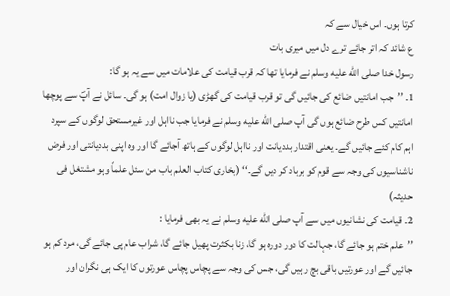کرتا ہوں۔ اس خیال سے کہ
ع شائد کہ اتر جائے ترے دل میں میری بات
رسول خدا صلى الله عليه وسلم نے فرمایا تھا کہ قرب قیامت کی علامات میں سے یہ ہو گا:
1۔ ’’جب امانتیں ضائع کی جائیں گی تو قرب قیامت کی گھڑی (یا زوال امت) ہو گی۔ سائل نے آپؐ سے پوچھا امانتیں کس طرح ضائع ہوں گی آپ صلى الله عليه وسلم نے فرمایا جب نااہل اور غیرمستحق لوگوں کے سپرد اہم کام کئے جائیں گے۔ یعنی اقتدار بددیانت اور نااہل لوگوں کے ہاتھ آجائے گا اور وہ اپنی بددیانتی اور فرض ناشناسیوں کی وجہ سے قوم کو برباد کر دیں گے۔‘‘ (بخاری کتاب العلم باب من سئل علماً وہو مشتغل فی حدیثہ)
2۔ قیامت کی نشانیوں میں سے آپ صلى الله عليه وسلم نے یہ بھی فرمایا :
’’علم ختم ہو جائے گا، جہالت کا دور دورہ ہو گا، زنا بکثرت پھیل جائے گا، شراب عام پی جائے گی، مرد کم ہو جائیں گے اور عورتیں باقی بچ رہیں گی، جس کی وجہ سے پچاس پچاس عورتوں کا ایک ہی نگران اور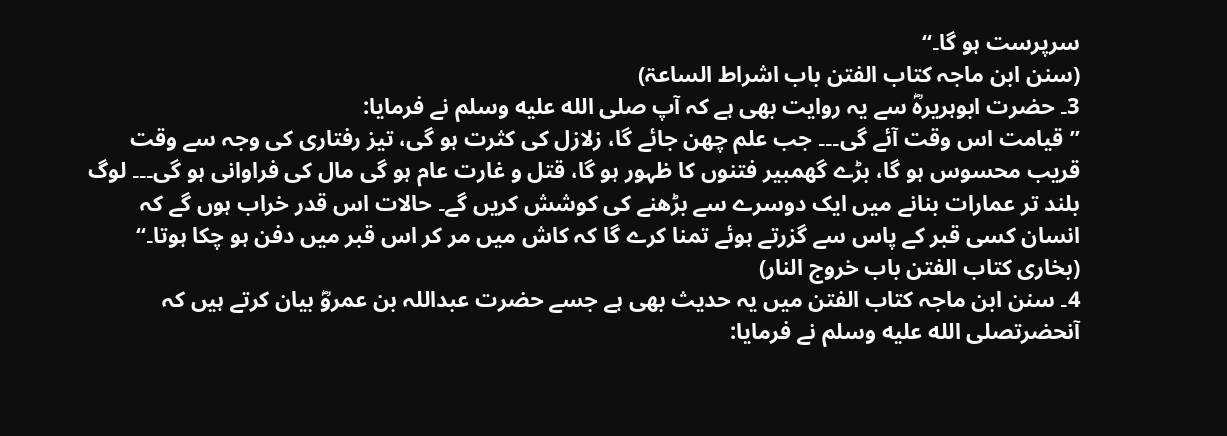سرپرست ہو گا۔‘‘
(سنن ابن ماجہ کتاب الفتن باب اشراط الساعۃ)
3۔ حضرت ابوہریرہؓ سے یہ روایت بھی ہے کہ آپ صلى الله عليه وسلم نے فرمایا:
’’قیامت اس وقت آئے گی۔۔۔ جب علم چھن جائے گا، زلازل کی کثرت ہو گی، تیز رفتاری کی وجہ سے وقت قریب محسوس ہو گا، بڑے گھمبیر فتنوں کا ظہور ہو گا، قتل و غارت عام ہو گی مال کی فراوانی ہو گی۔۔۔ لوگ بلند تر عمارات بنانے میں ایک دوسرے سے بڑھنے کی کوشش کریں گے۔ حالات اس قدر خراب ہوں گے کہ انسان کسی قبر کے پاس سے گزرتے ہوئے تمنا کرے گا کہ کاش میں مر کر اس قبر میں دفن ہو چکا ہوتا۔‘‘
(بخاری کتاب الفتن باب خروج النار)
4۔ سنن ابن ماجہ کتاب الفتن میں یہ حدیث بھی ہے جسے حضرت عبداللہ بن عمروؓ بیان کرتے ہیں کہ آنحضرتصلى الله عليه وسلم نے فرمایا: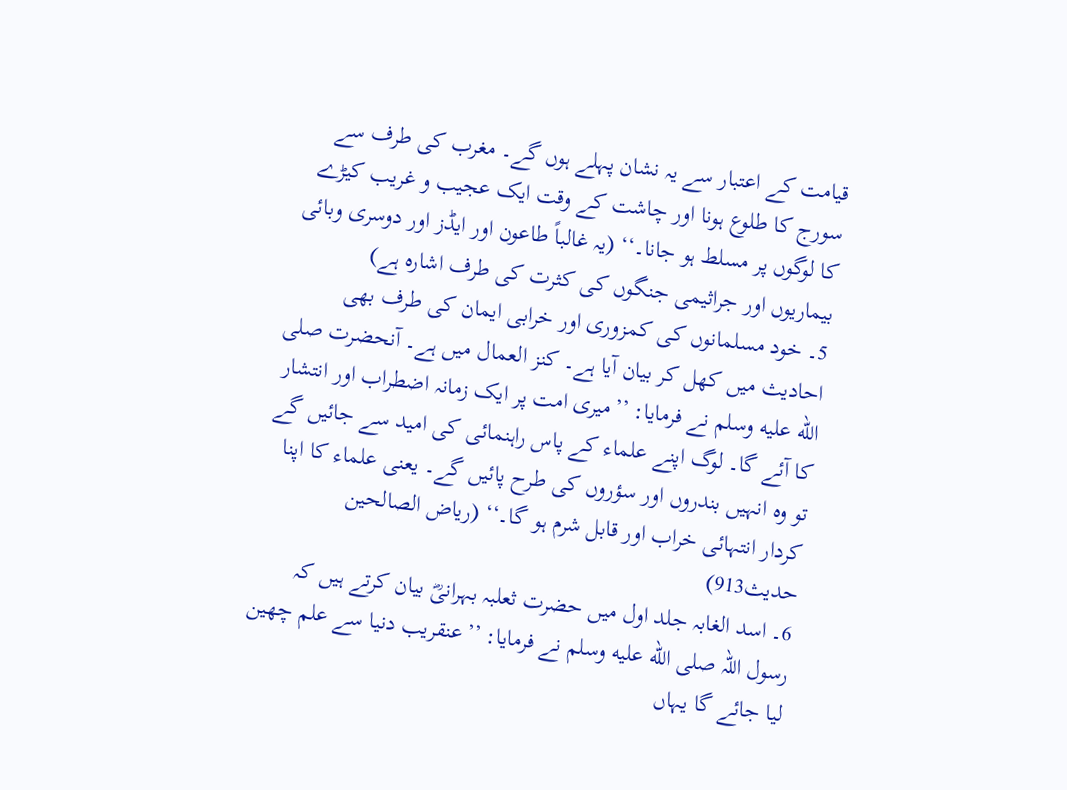قیامت کے اعتبار سے یہ نشان پہلے ہوں گے۔ مغرب کی طرف سے سورج کا طلوع ہونا اور چاشت کے وقت ایک عجیب و غریب کیڑے کا لوگوں پر مسلط ہو جانا۔‘‘ (یہ غالباً طاعون اور ایڈز اور دوسری وبائی بیماریوں اور جراثیمی جنگوں کی کثرت کی طرف اشارہ ہے)
5۔ خود مسلمانوں کی کمزوری اور خرابی ایمان کی طرف بھی احادیث میں کھل کر بیان آیا ہے۔ کنز العمال میں ہے۔ آنحضرت صلى الله عليه وسلم نے فرمایا: ’’میری امت پر ایک زمانہ اضطراب اور انتشار کا آئے گا۔ لوگ اپنے علماء کے پاس راہنمائی کی امید سے جائیں گے تو وہ انہیں بندروں اور سؤروں کی طرح پائیں گے۔ یعنی علماء کا اپنا کردار انتہائی خراب اور قابل شرم ہو گا۔‘‘ (ریاض الصالحین حدیث913)
6۔ اسد الغابہ جلد اول میں حضرت ثعلبہ بہرانیؓ بیان کرتے ہیں کہ رسول اللہ صلى الله عليه وسلم نے فرمایا: ’’عنقریب دنیا سے علم چھین لیا جائے گا یہاں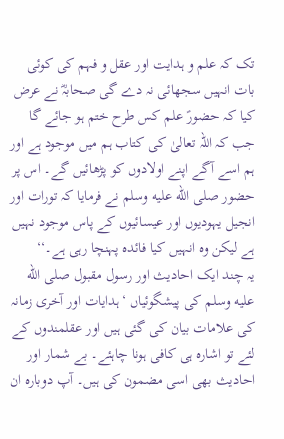تک کہ علم و ہدایت اور عقل و فہم کی کوئی بات انہیں سجھائی نہ دے گی صحابہؓ نے عرض کیا کہ حضورؑ علم کس طرح ختم ہو جائے گا جب کہ اللہ تعالیٰ کی کتاب ہم میں موجود ہے اور ہم اسے آگے اپنے اولادوں کو پڑھائیں گے۔ اس پر حضور صلى الله عليه وسلم نے فرمایا کہ تورات اور انجیل یہودیوں اور عیسائیوں کے پاس موجود نہیں ہے لیکن وہ انہیں کیا فائدہ پہنچا رہی ہے۔‘‘
یہ چند ایک احادیث اور رسول مقبول صلى الله عليه وسلم کی پیشگوئیاں ‘ہدایات اور آخری زمانہ کی علامات بیان کی گئی ہیں اور عقلمندوں کے لئے تو اشارہ ہی کافی ہونا چاہئے۔ بے شمار اور احادیث بھی اسی مضمون کی ہیں۔ آپ دوبارہ ان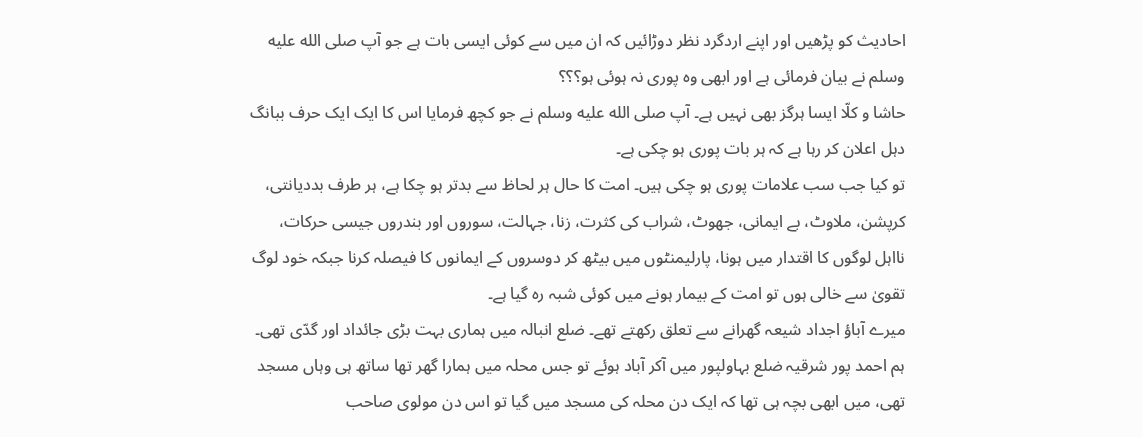احادیث کو پڑھیں اور اپنے اردگرد نظر دوڑائیں کہ ان میں سے کوئی ایسی بات ہے جو آپ صلى الله عليه وسلم نے بیان فرمائی ہے اور ابھی وہ پوری نہ ہوئی ہو؟؟؟
حاشا و کلّا ایسا ہرگز بھی نہیں ہے۔ آپ صلى الله عليه وسلم نے جو کچھ فرمایا اس کا ایک ایک حرف ببانگ دہل اعلان کر رہا ہے کہ ہر بات پوری ہو چکی ہے۔
تو کیا جب سب علامات پوری ہو چکی ہیں۔ امت کا حال ہر لحاظ سے بدتر ہو چکا ہے، ہر طرف بددیانتی، کرپشن، ملاوٹ، بے ایمانی، جھوٹ، شراب کی کثرت، زنا، جہالت، سوروں اور بندروں جیسی حرکات، نااہل لوگوں کا اقتدار میں ہونا، پارلیمنٹوں میں بیٹھ کر دوسروں کے ایمانوں کا فیصلہ کرنا جبکہ خود لوگ تقویٰ سے خالی ہوں تو امت کے بیمار ہونے میں کوئی شبہ رہ گیا ہے۔
میرے آباؤ اجداد شیعہ گھرانے سے تعلق رکھتے تھے۔ ضلع انبالہ میں ہماری بہت بڑی جائداد اور گدّی تھی۔ ہم احمد پور شرقیہ ضلع بہاولپور میں آکر آباد ہوئے تو جس محلہ میں ہمارا گھر تھا ساتھ ہی وہاں مسجد تھی، میں ابھی بچہ ہی تھا کہ ایک دن محلہ کی مسجد میں گیا تو اس دن مولوی صاحب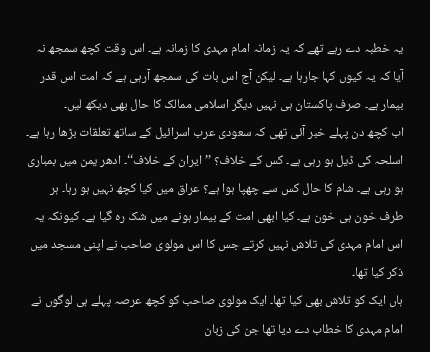یہ خطبہ دے رہے تھے کہ یہ زمانہ امام مہدی کا زمانہ ہے۔ اس وقت کچھ سمجھ نہ آیا کہ یہ کیوں کہا جارہا ہے۔ لیکن آج اس بات کی سمجھ آرہی ہے کہ امت اس قدر بیمار ہے۔ صرف پاکستان ہی نہیں دیگر اسلامی ممالک کا حال بھی دیکھ لیں۔
اب کچھ دن پہلے خبر آئی تھی کہ سعودی عرب اسرائیل کے ساتھ تعلقات بڑھا رہا ہے۔ اسلحہ کی ڈیل ہو رہی ہے۔ کس کے خلاف؟ ’’ایران کے خلاف‘‘۔ ادھر یمن میں بمباری ہو رہی ہے۔ شام کا حال کس سے چھپا ہوا ہے؟ عراق میں کیا کچھ نہیں ہو رہا۔ ہر طرف خون ہی خون ہے۔ کیا ابھی امت کے بیمار ہونے میں شک رہ گیا ہے۔ کیونکہ یہ اس امام مہدی کی تلاش نہیں کرتے جس کا اس مولوی صاحب نے اپنی مسجد میں ذکر کیا تھا۔
ہاں ایک کو تلاش بھی کیا تھا۔ ایک مولوی صاحب کو کچھ عرصہ پہلے ہی لوگوں نے امام مہدی کا خطاب دے دیا تھا جن کی زبان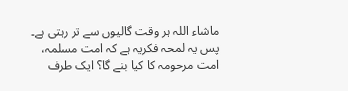ماشاء اللہ ہر وقت گالیوں سے تر رہتی ہے۔
پس یہ لمحہ فکریہ ہے کہ امت مسلمہ، امت مرحومہ کا کیا بنے گا؟ ایک طرف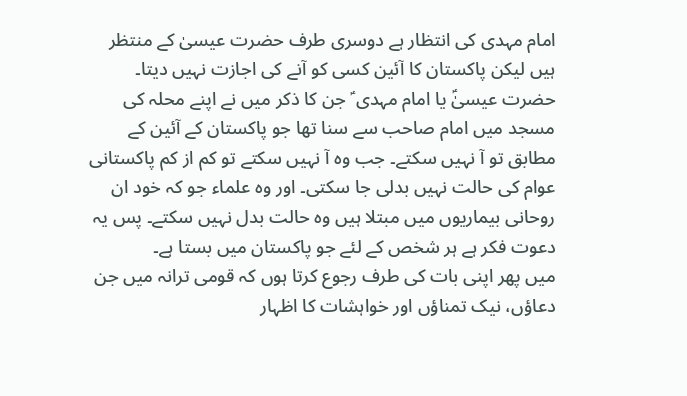امام مہدی کی انتظار ہے دوسری طرف حضرت عیسیٰ کے منتظر ہیں لیکن پاکستان کا آئین کسی کو آنے کی اجازت نہیں دیتا۔
حضرت عیسیٰؑ یا امام مہدی ؑ جن کا ذکر میں نے اپنے محلہ کی مسجد میں امام صاحب سے سنا تھا جو پاکستان کے آئین کے مطابق تو آ نہیں سکتے۔ جب وہ آ نہیں سکتے تو کم از کم پاکستانی عوام کی حالت نہیں بدلی جا سکتی۔ اور وہ علماء جو کہ خود ان روحانی بیماریوں میں مبتلا ہیں وہ حالت بدل نہیں سکتے۔ پس یہ دعوت فکر ہے ہر شخص کے لئے جو پاکستان میں بستا ہے۔
میں پھر اپنی بات کی طرف رجوع کرتا ہوں کہ قومی ترانہ میں جن دعاؤں، نیک تمناؤں اور خواہشات کا اظہار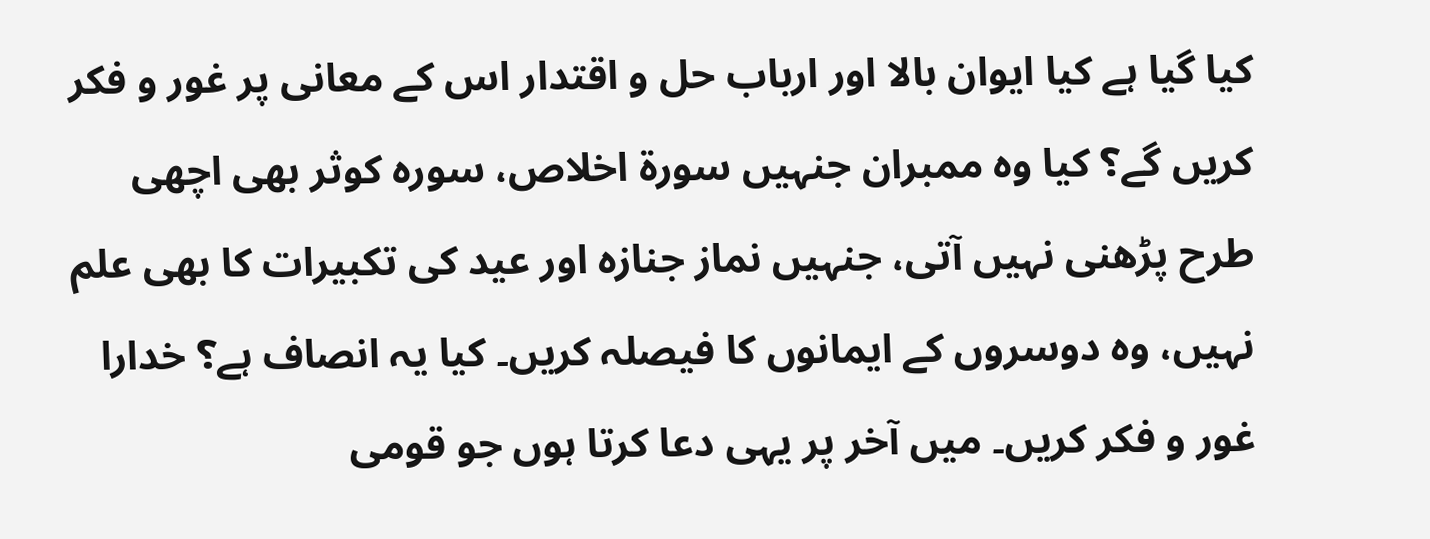کیا گیا ہے کیا ایوان بالا اور ارباب حل و اقتدار اس کے معانی پر غور و فکر کریں گے؟ کیا وہ ممبران جنہیں سورۃ اخلاص، سورہ کوثر بھی اچھی طرح پڑھنی نہیں آتی، جنہیں نماز جنازہ اور عید کی تکبیرات کا بھی علم نہیں، وہ دوسروں کے ایمانوں کا فیصلہ کریں۔ کیا یہ انصاف ہے؟ خدارا غور و فکر کریں۔ میں آخر پر یہی دعا کرتا ہوں جو قومی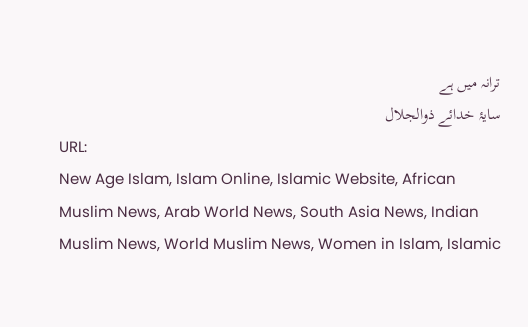ترانہ میں ہے
سایۂ خدائے ذوالجلال
URL:
New Age Islam, Islam Online, Islamic Website, African Muslim News, Arab World News, South Asia News, Indian Muslim News, World Muslim News, Women in Islam, Islamic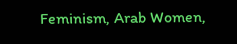Feminism, Arab Women,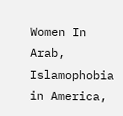Women In Arab, Islamophobia in America,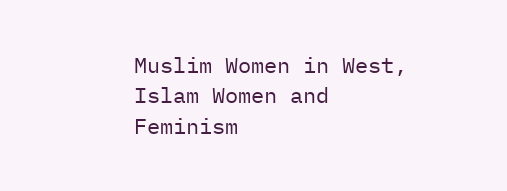Muslim Women in West, Islam Women and Feminism